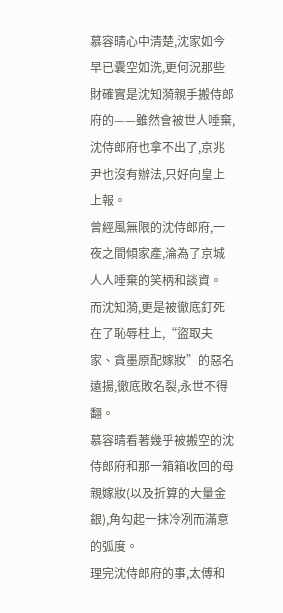慕容晴心中清楚,沈家如今早已囊空如洗,更何況那些財確實是沈知漪親手搬侍郎府的——雖然會被世人唾棄,沈侍郎府也拿不出了,京兆尹也沒有辦法,只好向皇上上報。
曾經風無限的沈侍郎府,一夜之間傾家產,淪為了京城人人唾棄的笑柄和談資。
而沈知漪,更是被徹底釘死在了恥辱柱上,“盜取夫家、貪墨原配嫁妝”的惡名遠揚,徹底敗名裂,永世不得翻。
慕容晴看著幾乎被搬空的沈侍郎府和那一箱箱收回的母親嫁妝(以及折算的大量金銀),角勾起一抹冷冽而滿意的弧度。
理完沈侍郎府的事,太傅和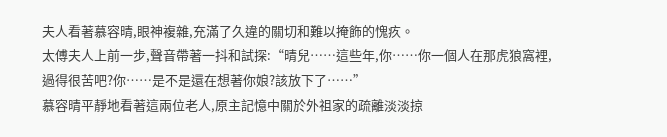夫人看著慕容晴,眼神複雜,充滿了久違的關切和難以掩飾的愧疚。
太傅夫人上前一步,聲音帶著一抖和試探:“晴兒……這些年,你……你一個人在那虎狼窩裡,過得很苦吧?你……是不是還在想著你娘?該放下了……”
慕容晴平靜地看著這兩位老人,原主記憶中關於外祖家的疏離淡淡掠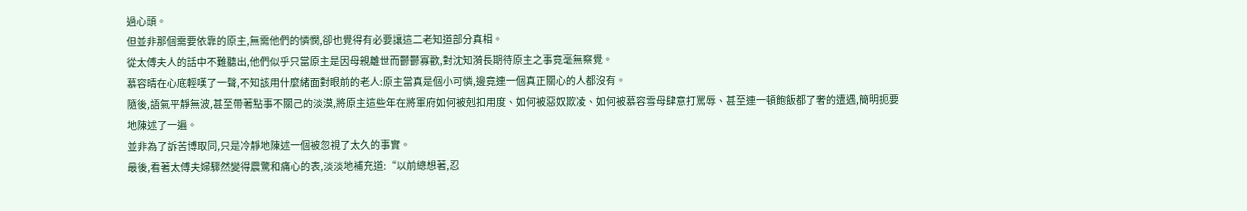過心頭。
但並非那個需要依靠的原主,無需他們的憐憫,卻也覺得有必要讓這二老知道部分真相。
從太傅夫人的話中不難聽出,他們似乎只當原主是因母親離世而鬱鬱寡歡,對沈知漪長期待原主之事竟毫無察覺。
慕容晴在心底輕嘆了一聲,不知該用什麼緒面對眼前的老人:原主當真是個小可憐,邊竟連一個真正關心的人都沒有。
隨後,語氣平靜無波,甚至帶著點事不關己的淡漠,將原主這些年在將軍府如何被剋扣用度、如何被惡奴欺凌、如何被慕容雪母肆意打罵辱、甚至連一頓飽飯都了奢的遭遇,簡明扼要地陳述了一遍。
並非為了訴苦博取同,只是冷靜地陳述一個被忽視了太久的事實。
最後,看著太傅夫婦驟然變得震驚和痛心的表,淡淡地補充道:“以前總想著,忍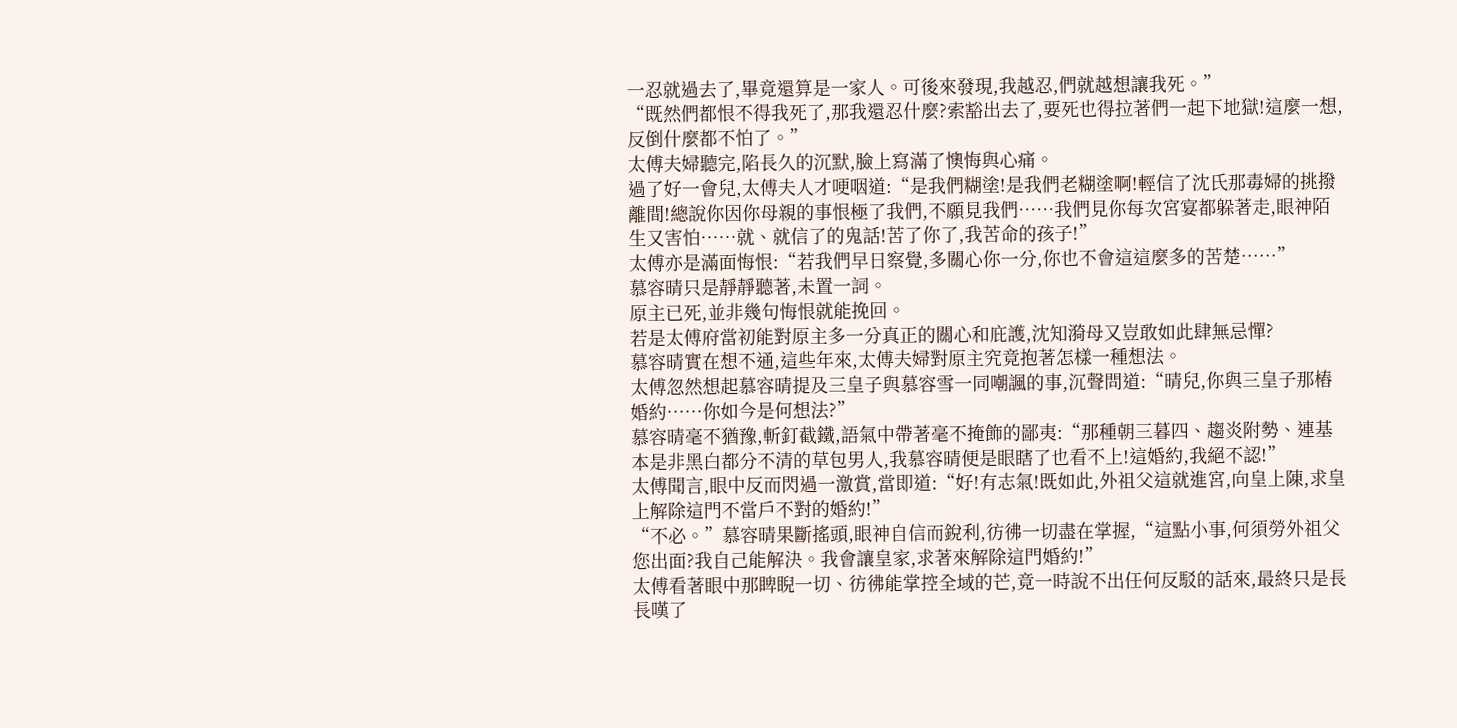一忍就過去了,畢竟還算是一家人。可後來發現,我越忍,們就越想讓我死。”
“既然們都恨不得我死了,那我還忍什麼?索豁出去了,要死也得拉著們一起下地獄!這麼一想,反倒什麼都不怕了。”
太傅夫婦聽完,陷長久的沉默,臉上寫滿了懊悔與心痛。
過了好一會兒,太傅夫人才哽咽道:“是我們糊塗!是我們老糊塗啊!輕信了沈氏那毒婦的挑撥離間!總說你因你母親的事恨極了我們,不願見我們……我們見你每次宮宴都躲著走,眼神陌生又害怕……就、就信了的鬼話!苦了你了,我苦命的孩子!”
太傅亦是滿面悔恨:“若我們早日察覺,多關心你一分,你也不會這這麼多的苦楚……”
慕容晴只是靜靜聽著,未置一詞。
原主已死,並非幾句悔恨就能挽回。
若是太傅府當初能對原主多一分真正的關心和庇護,沈知漪母又豈敢如此肆無忌憚?
慕容晴實在想不通,這些年來,太傅夫婦對原主究竟抱著怎樣一種想法。
太傅忽然想起慕容晴提及三皇子與慕容雪一同嘲諷的事,沉聲問道:“晴兒,你與三皇子那樁婚約……你如今是何想法?”
慕容晴毫不猶豫,斬釘截鐵,語氣中帶著毫不掩飾的鄙夷:“那種朝三暮四、趨炎附勢、連基本是非黑白都分不清的草包男人,我慕容晴便是眼瞎了也看不上!這婚約,我絕不認!”
太傅聞言,眼中反而閃過一激賞,當即道:“好!有志氣!既如此,外祖父這就進宮,向皇上陳,求皇上解除這門不當戶不對的婚約!”
“不必。”慕容晴果斷搖頭,眼神自信而銳利,彷彿一切盡在掌握,“這點小事,何須勞外祖父您出面?我自己能解決。我會讓皇家,求著來解除這門婚約!”
太傅看著眼中那睥睨一切、彷彿能掌控全域的芒,竟一時說不出任何反駁的話來,最終只是長長嘆了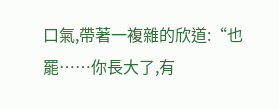口氣,帶著一複雜的欣道:“也罷……你長大了,有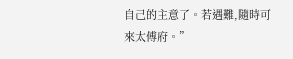自己的主意了。若遇難,隨時可來太傅府。”